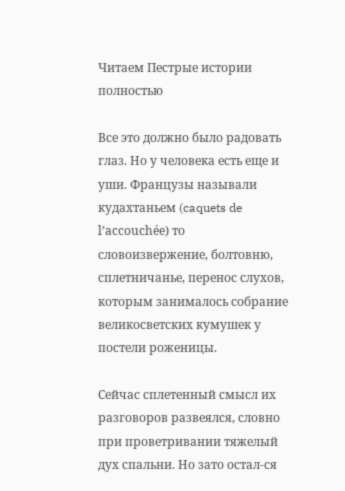Читаем Пестрые истории полностью

Все это должно было радовать глаз. Но у человека есть еще и уши. Французы называли кудахтаньем (caquets de l’accouchée) то словоизвержение, болтовню, сплетничанье, перенос слухов, которым занималось собрание великосветских кумушек у постели роженицы.

Сейчас сплетенный смысл их разговоров развеялся, словно при проветривании тяжелый дух спальни. Но зато остал-ся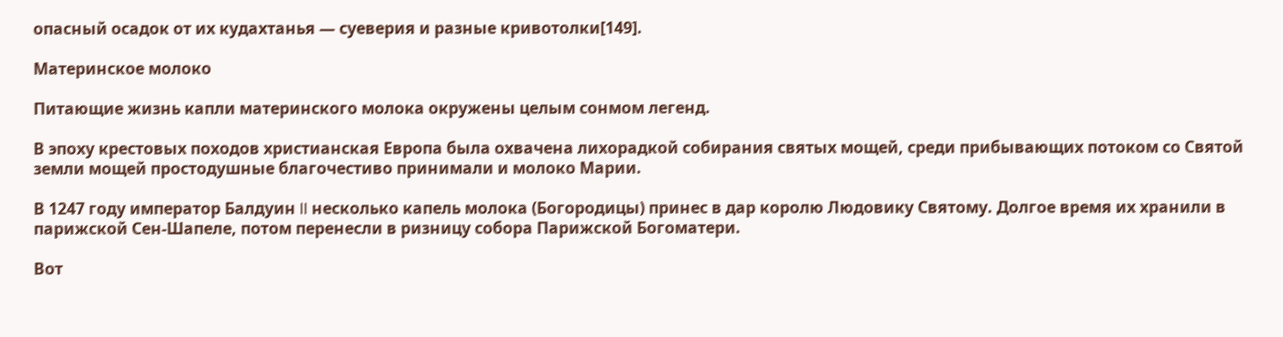опасный осадок от их кудахтанья — суеверия и разные кривотолки[149].

Материнское молоко

Питающие жизнь капли материнского молока окружены целым сонмом легенд.

В эпоху крестовых походов христианская Европа была охвачена лихорадкой собирания святых мощей, среди прибывающих потоком со Святой земли мощей простодушные благочестиво принимали и молоко Марии.

В 1247 году император Балдуин II несколько капель молока (Богородицы) принес в дар королю Людовику Святому. Долгое время их хранили в парижской Сен-Шапеле, потом перенесли в ризницу собора Парижской Богоматери.

Вот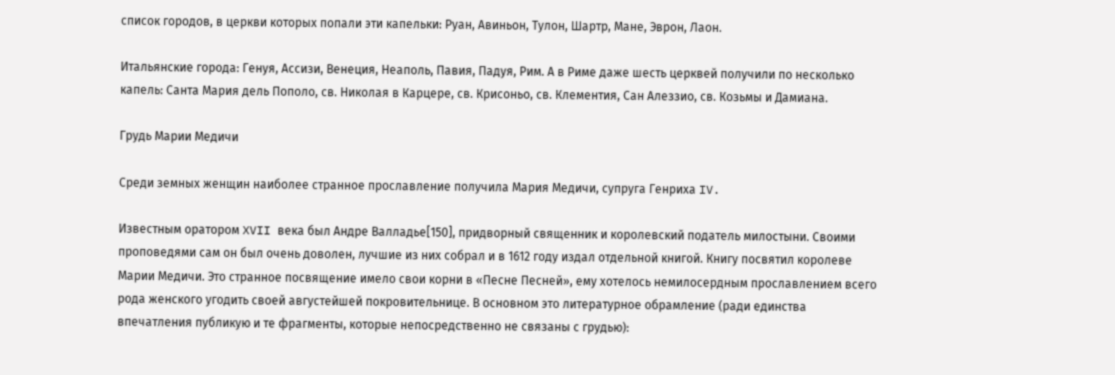список городов, в церкви которых попали эти капельки: Руан, Авиньон, Тулон, Шартр, Мане, Эврон, Лаон.

Итальянские города: Генуя, Ассизи, Венеция, Неаполь, Павия, Падуя, Рим. А в Риме даже шесть церквей получили по несколько капель: Санта Мария дель Пополо, св. Николая в Карцере, св. Крисоньо, св. Клементия, Сан Алеззио, св. Козьмы и Дамиана.

Грудь Марии Медичи

Среди земных женщин наиболее странное прославление получила Мария Медичи, супруга Генриха IV.

Известным оратором XVII века был Андре Валладье[150], придворный священник и королевский податель милостыни. Своими проповедями сам он был очень доволен, лучшие из них собрал и в 1612 году издал отдельной книгой. Книгу посвятил королеве Марии Медичи. Это странное посвящение имело свои корни в «Песне Песней», ему хотелось немилосердным прославлением всего рода женского угодить своей августейшей покровительнице. В основном это литературное обрамление (ради единства впечатления публикую и те фрагменты, которые непосредственно не связаны с грудью):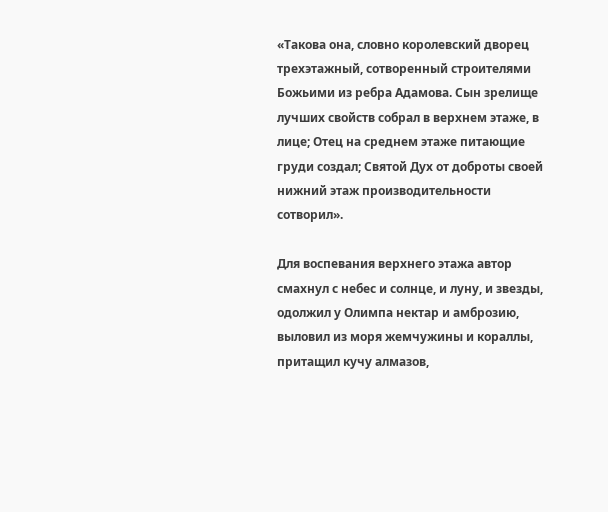«Такова она, словно королевский дворец трехэтажный, сотворенный строителями Божьими из ребра Адамова. Сын зрелище лучших свойств собрал в верхнем этаже, в лице; Отец на среднем этаже питающие груди создал; Святой Дух от доброты своей нижний этаж производительности сотворил».

Для воспевания верхнего этажа автор смахнул с небес и солнце, и луну, и звезды, одолжил у Олимпа нектар и амброзию, выловил из моря жемчужины и кораллы, притащил кучу алмазов,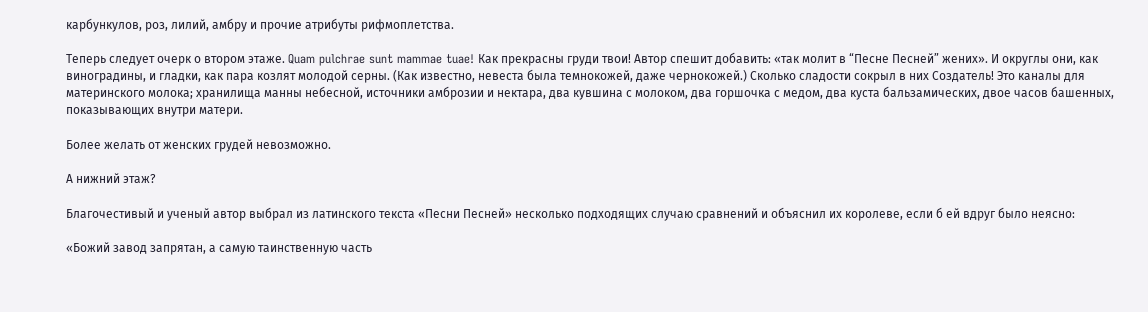карбункулов, роз, лилий, амбру и прочие атрибуты рифмоплетства.

Теперь следует очерк о втором этаже. Quam pulchrae sunt mammae tuae! Как прекрасны груди твои! Автор спешит добавить: «так молит в “Песне Песней” жених». И округлы они, как виноградины, и гладки, как пара козлят молодой серны. (Как известно, невеста была темнокожей, даже чернокожей.) Сколько сладости сокрыл в них Создатель! Это каналы для материнского молока; хранилища манны небесной, источники амброзии и нектара, два кувшина с молоком, два горшочка с медом, два куста бальзамических, двое часов башенных, показывающих внутри матери.

Более желать от женских грудей невозможно.

А нижний этаж?

Благочестивый и ученый автор выбрал из латинского текста «Песни Песней» несколько подходящих случаю сравнений и объяснил их королеве, если б ей вдруг было неясно:

«Божий завод запрятан, а самую таинственную часть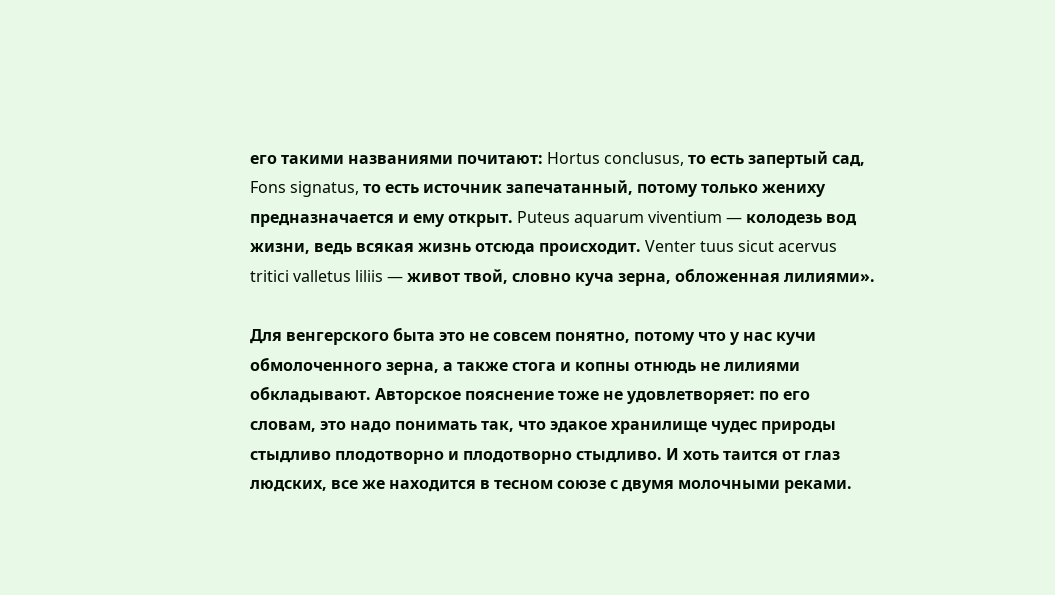его такими названиями почитают: Hortus conclusus, то есть запертый сад, Fons signatus, то есть источник запечатанный, потому только жениху предназначается и ему открыт. Puteus aquarum viventium — колодезь вод жизни, ведь всякая жизнь отсюда происходит. Venter tuus sicut acervus tritici valletus liliis — живот твой, словно куча зерна, обложенная лилиями».

Для венгерского быта это не совсем понятно, потому что у нас кучи обмолоченного зерна, а также стога и копны отнюдь не лилиями обкладывают. Авторское пояснение тоже не удовлетворяет: по его словам, это надо понимать так, что эдакое хранилище чудес природы стыдливо плодотворно и плодотворно стыдливо. И хоть таится от глаз людских, все же находится в тесном союзе с двумя молочными реками.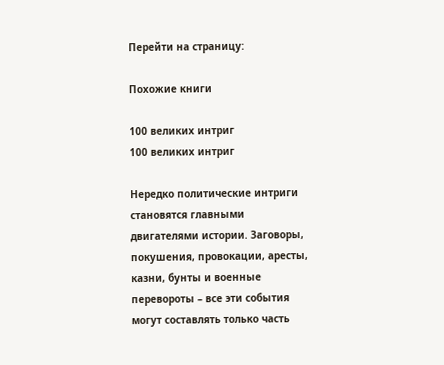Перейти на страницу:

Похожие книги

100 великих интриг
100 великих интриг

Нередко политические интриги становятся главными двигателями истории. Заговоры, покушения, провокации, аресты, казни, бунты и военные перевороты – все эти события могут составлять только часть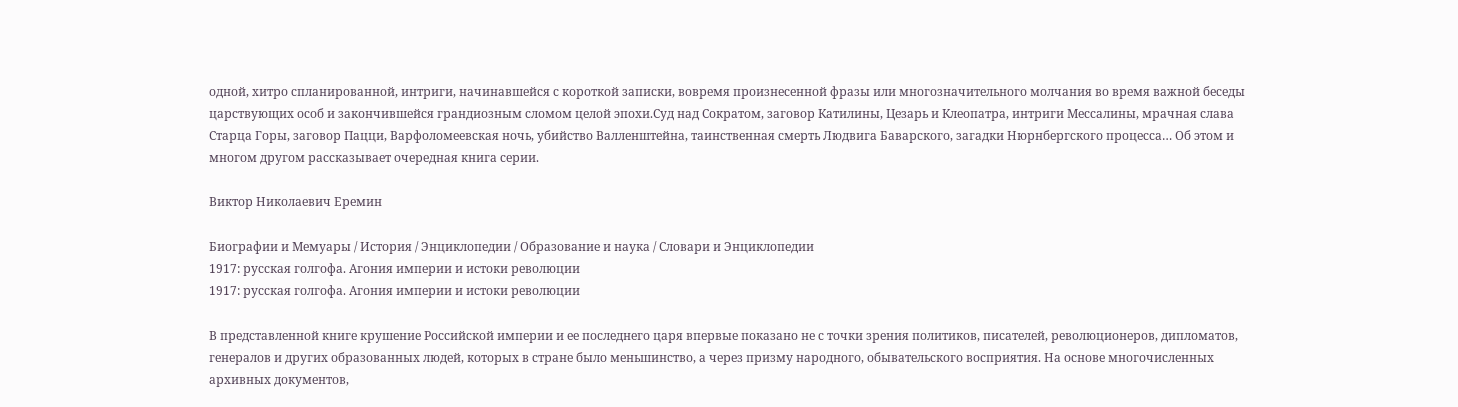одной, хитро спланированной, интриги, начинавшейся с короткой записки, вовремя произнесенной фразы или многозначительного молчания во время важной беседы царствующих особ и закончившейся грандиозным сломом целой эпохи.Суд над Сократом, заговор Катилины, Цезарь и Клеопатра, интриги Мессалины, мрачная слава Старца Горы, заговор Пацци, Варфоломеевская ночь, убийство Валленштейна, таинственная смерть Людвига Баварского, загадки Нюрнбергского процесса… Об этом и многом другом рассказывает очередная книга серии.

Виктор Николаевич Еремин

Биографии и Мемуары / История / Энциклопедии / Образование и наука / Словари и Энциклопедии
1917: русская голгофа. Агония империи и истоки революции
1917: русская голгофа. Агония империи и истоки революции

В представленной книге крушение Российской империи и ее последнего царя впервые показано не с точки зрения политиков, писателей, революционеров, дипломатов, генералов и других образованных людей, которых в стране было меньшинство, а через призму народного, обывательского восприятия. На основе многочисленных архивных документов,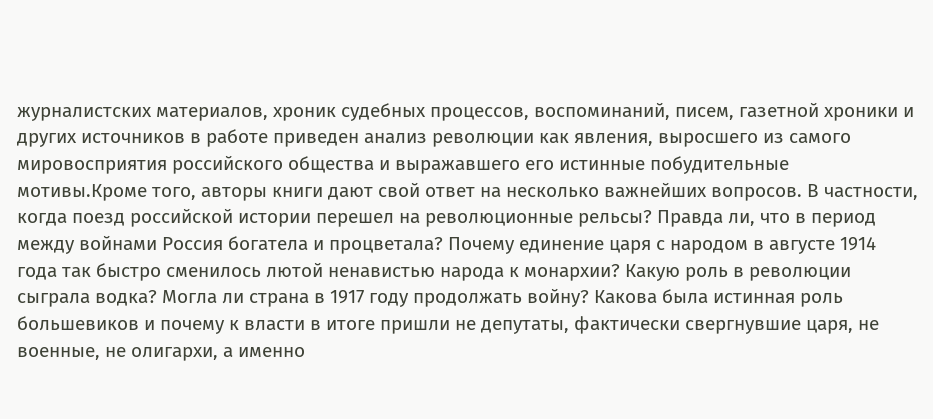журналистских материалов, хроник судебных процессов, воспоминаний, писем, газетной хроники и других источников в работе приведен анализ революции как явления, выросшего из самого мировосприятия российского общества и выражавшего его истинные побудительные мотивы.Кроме того, авторы книги дают свой ответ на несколько важнейших вопросов. В частности, когда поезд российской истории перешел на революционные рельсы? Правда ли, что в период между войнами Россия богатела и процветала? Почему единение царя с народом в августе 1914 года так быстро сменилось лютой ненавистью народа к монархии? Какую роль в революции сыграла водка? Могла ли страна в 1917 году продолжать войну? Какова была истинная роль большевиков и почему к власти в итоге пришли не депутаты, фактически свергнувшие царя, не военные, не олигархи, а именно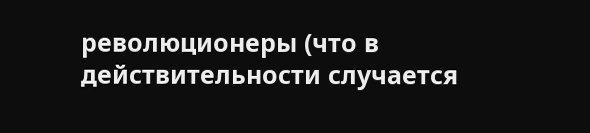революционеры (что в действительности случается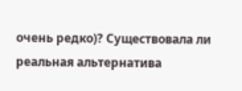очень редко)? Существовала ли реальная альтернатива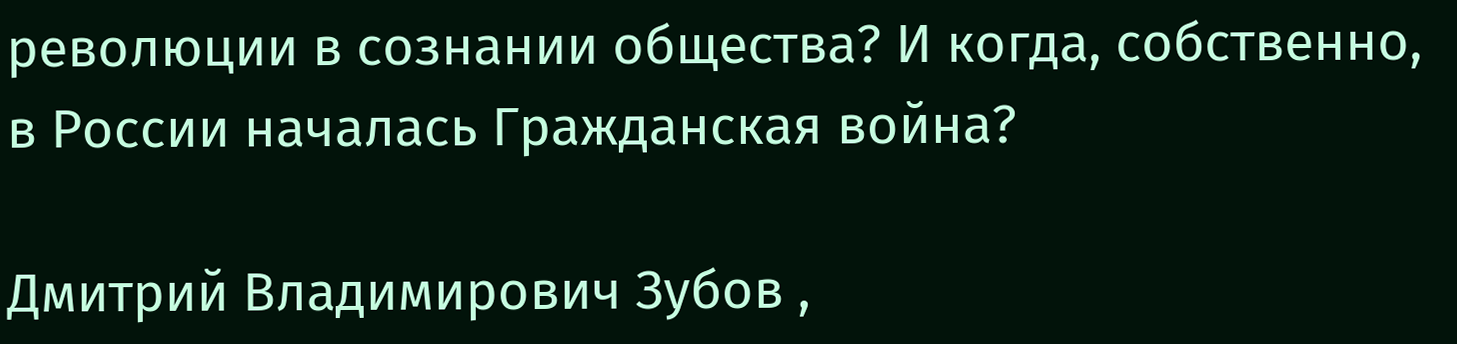революции в сознании общества? И когда, собственно, в России началась Гражданская война?

Дмитрий Владимирович Зубов ,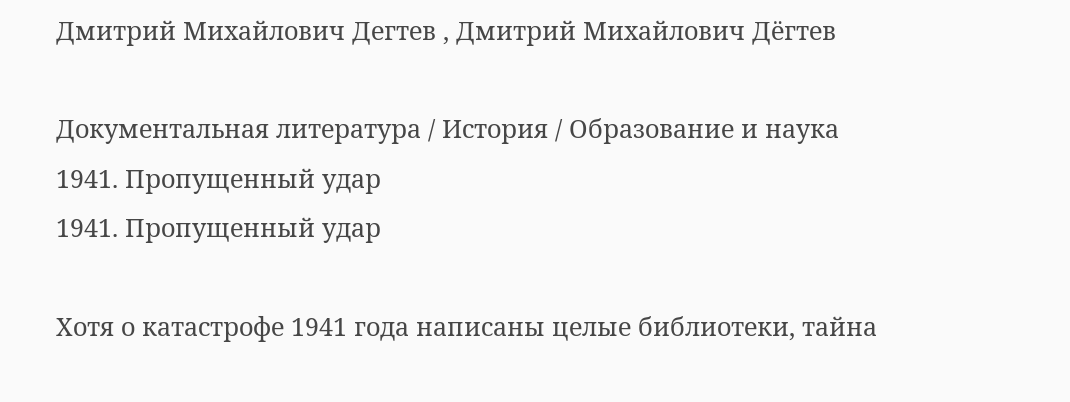Дмитрий Михайлович Дегтев , Дмитрий Михайлович Дёгтев

Документальная литература / История / Образование и наука
1941. Пропущенный удар
1941. Пропущенный удар

Хотя о катастрофе 1941 года написаны целые библиотеки, тайна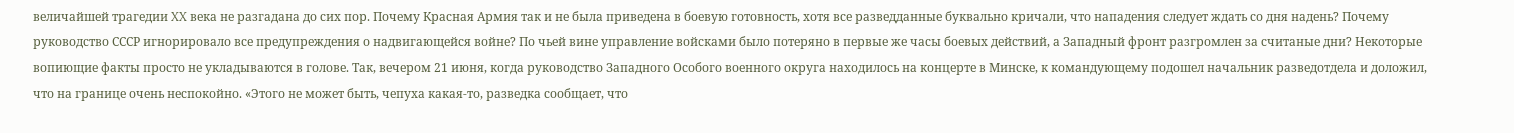величайшей трагедии XX века не разгадана до сих пор. Почему Красная Армия так и не была приведена в боевую готовность, хотя все разведданные буквально кричали, что нападения следует ждать со дня надень? Почему руководство СССР игнорировало все предупреждения о надвигающейся войне? По чьей вине управление войсками было потеряно в первые же часы боевых действий, а Западный фронт разгромлен за считаные дни? Некоторые вопиющие факты просто не укладываются в голове. Так, вечером 21 июня, когда руководство Западного Особого военного округа находилось на концерте в Минске, к командующему подошел начальник разведотдела и доложил, что на границе очень неспокойно. «Этого не может быть, чепуха какая-то, разведка сообщает, что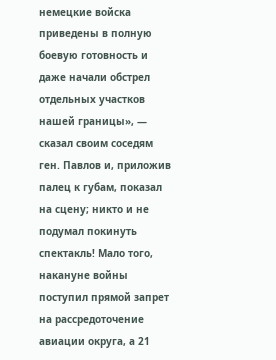немецкие войска приведены в полную боевую готовность и даже начали обстрел отдельных участков нашей границы», — сказал своим соседям ген. Павлов и, приложив палец к губам, показал на сцену; никто и не подумал покинуть спектакль! Мало того, накануне войны поступил прямой запрет на рассредоточение авиации округа, а 21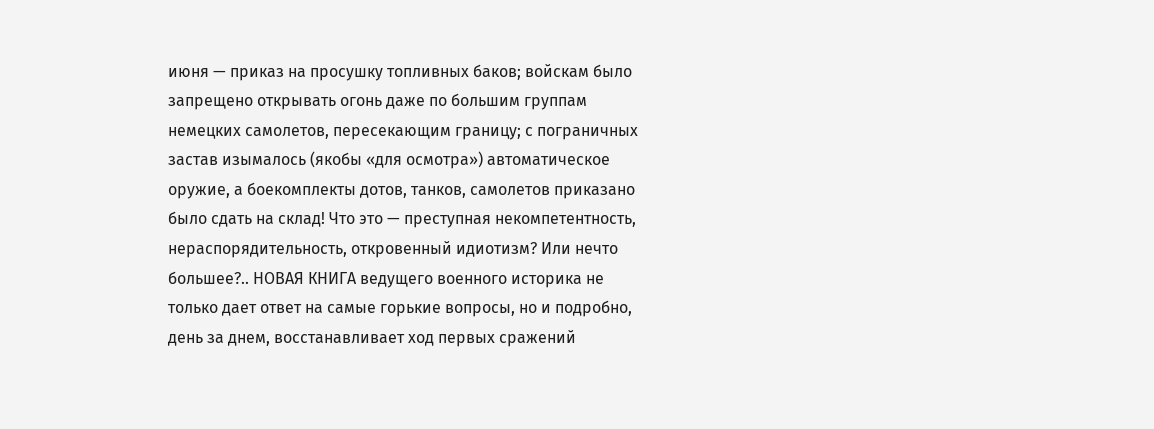июня — приказ на просушку топливных баков; войскам было запрещено открывать огонь даже по большим группам немецких самолетов, пересекающим границу; с пограничных застав изымалось (якобы «для осмотра») автоматическое оружие, а боекомплекты дотов, танков, самолетов приказано было сдать на склад! Что это — преступная некомпетентность, нераспорядительность, откровенный идиотизм? Или нечто большее?.. НОВАЯ КНИГА ведущего военного историка не только дает ответ на самые горькие вопросы, но и подробно, день за днем, восстанавливает ход первых сражений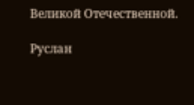Великой Отечественной.

Руслан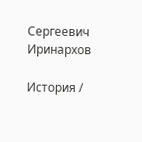Сергеевич Иринархов

История /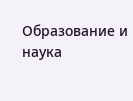Образование и наука